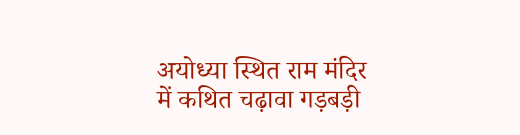अयोध्या स्थित राम मंदिर में कथित चढ़ावा गड़बड़ी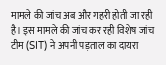मामले की जांच अब और गहरी होती जा रही है। इस मामले की जांच कर रही विशेष जांच टीम (SIT) ने अपनी पड़ताल का दायरा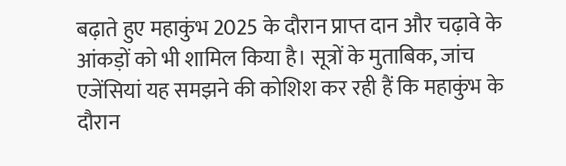बढ़ाते हुए महाकुंभ 2025 के दौरान प्राप्त दान और चढ़ावे के आंकड़ों को भी शामिल किया है। सूत्रों के मुताबिक, जांच एजेंसियां यह समझने की कोशिश कर रही हैं कि महाकुंभ के दौरान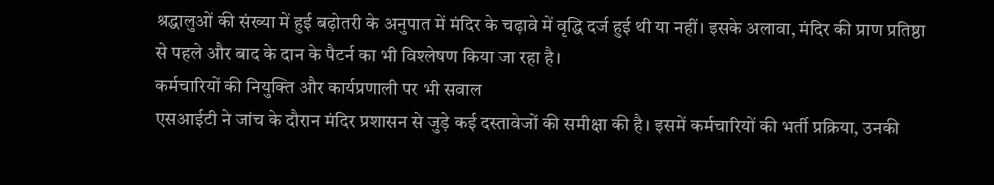श्रद्धालुओं की संख्या में हुई बढ़ोतरी के अनुपात में मंदिर के चढ़ावे में वृद्धि दर्ज हुई थी या नहीं। इसके अलावा, मंदिर की प्राण प्रतिष्ठा से पहले और बाद के दान के पैटर्न का भी विश्लेषण किया जा रहा है।
कर्मचारियों की नियुक्ति और कार्यप्रणाली पर भी सवाल
एसआईटी ने जांच के दौरान मंदिर प्रशासन से जुड़े कई दस्तावेजों की समीक्षा की है। इसमें कर्मचारियों की भर्ती प्रक्रिया, उनकी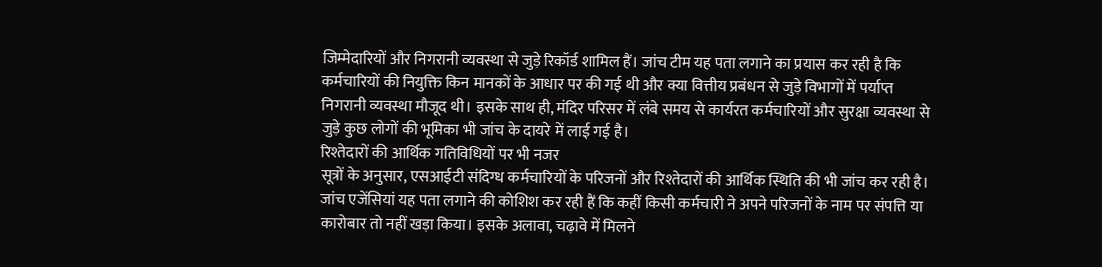जिम्मेदारियों और निगरानी व्यवस्था से जुड़े रिकॉर्ड शामिल हैं। जांच टीम यह पता लगाने का प्रयास कर रही है कि कर्मचारियों की नियुक्ति किन मानकों के आधार पर की गई थी और क्या वित्तीय प्रबंधन से जुड़े विभागों में पर्याप्त निगरानी व्यवस्था मौजूद थी। इसके साथ ही, मंदिर परिसर में लंबे समय से कार्यरत कर्मचारियों और सुरक्षा व्यवस्था से जुड़े कुछ लोगों की भूमिका भी जांच के दायरे में लाई गई है।
रिश्तेदारों की आर्थिक गतिविधियों पर भी नजर
सूत्रों के अनुसार, एसआईटी संदिग्ध कर्मचारियों के परिजनों और रिश्तेदारों की आर्थिक स्थिति की भी जांच कर रही है। जांच एजेंसियां यह पता लगाने की कोशिश कर रही हैं कि कहीं किसी कर्मचारी ने अपने परिजनों के नाम पर संपत्ति या कारोबार तो नहीं खड़ा किया। इसके अलावा, चढ़ावे में मिलने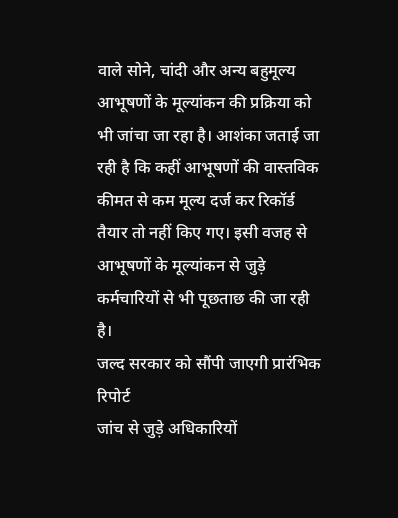वाले सोने, चांदी और अन्य बहुमूल्य आभूषणों के मूल्यांकन की प्रक्रिया को भी जांचा जा रहा है। आशंका जताई जा रही है कि कहीं आभूषणों की वास्तविक कीमत से कम मूल्य दर्ज कर रिकॉर्ड तैयार तो नहीं किए गए। इसी वजह से आभूषणों के मूल्यांकन से जुड़े कर्मचारियों से भी पूछताछ की जा रही है।
जल्द सरकार को सौंपी जाएगी प्रारंभिक रिपोर्ट
जांच से जुड़े अधिकारियों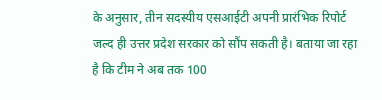के अनुसार, तीन सदस्यीय एसआईटी अपनी प्रारंभिक रिपोर्ट जल्द ही उत्तर प्रदेश सरकार को सौंप सकती है। बताया जा रहा है कि टीम ने अब तक 100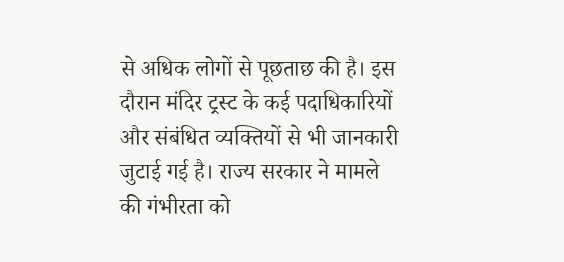से अधिक लोगों से पूछताछ की है। इस दौरान मंदिर ट्रस्ट के कई पदाधिकारियों और संबंधित व्यक्तियों से भी जानकारी जुटाई गई है। राज्य सरकार ने मामले की गंभीरता को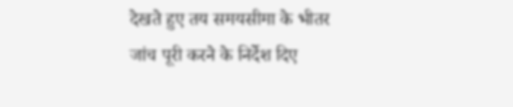देखते हुए तय समयसीमा के भीतर जांच पूरी करने के निर्देश दिए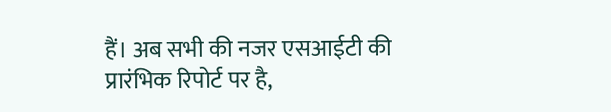हैं। अब सभी की नजर एसआईटी की प्रारंभिक रिपोर्ट पर है,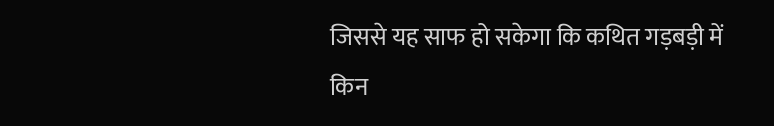जिससे यह साफ हो सकेगा कि कथित गड़बड़ी में किन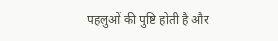पहलुओं की पुष्टि होती है और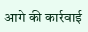आगे की कार्रवाई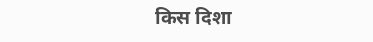किस दिशा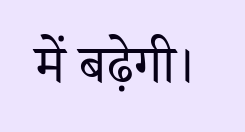में बढ़ेगी।